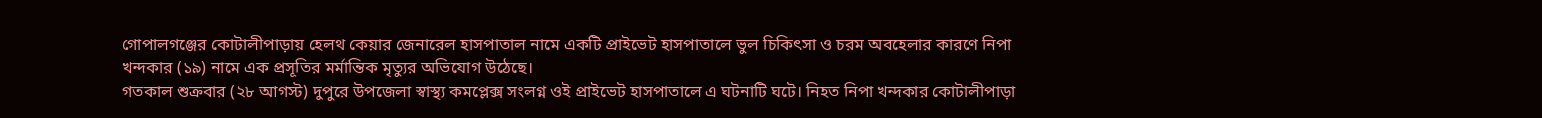গোপালগঞ্জের কোটালীপাড়ায় হেলথ কেয়ার জেনারেল হাসপাতাল নামে একটি প্রাইভেট হাসপাতালে ভুল চিকিৎসা ও চরম অবহেলার কারণে নিপা খন্দকার (১৯) নামে এক প্রসূতির মর্মান্তিক মৃত্যুর অভিযোগ উঠেছে।
গতকাল শুক্রবার (২৮ আগস্ট) দুপুরে উপজেলা স্বাস্থ্য কমপ্লেক্স সংলগ্ন ওই প্রাইভেট হাসপাতালে এ ঘটনাটি ঘটে। নিহত নিপা খন্দকার কোটালীপাড়া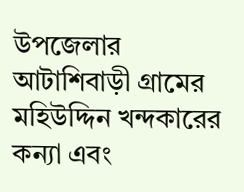উপজেলার আটাশিবাড়ী গ্রামের মহিউদ্দিন খন্দকারের কন্যা এবং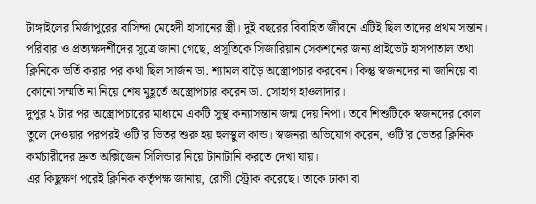টাঙ্গাইলের মির্জাপুরের বাসিন্দা মেহেদী হাসানের স্ত্রী। দুই বছরের বিবাহিত জীবনে এটিই ছিল তাদের প্রথম সন্তান।
পরিবার ও প্রত্যক্ষদর্শীদের সূত্রে জানা গেছে, প্রসূতিকে সিজারিয়ান সেকশনের জন্য প্রাইভেট হাসপাতাল তথা ক্লিনিকে ভর্তি করার পর কথা ছিল সার্জন ডা. শ্যামল বাড়ৈ অস্ত্রোপচার করবেন। কিন্তু স্বজনদের না জানিয়ে বা কোনো সম্মতি না নিয়ে শেষ মুহূর্তে অস্ত্রোপচার করেন ডা. সোহাগ হাওলাদার।
দুপুর ২ টার পর অস্ত্রোপচারের মাধ্যমে একটি সুস্থ কন্যাসন্তান জন্ম দেয় নিপা। তবে শিশুটিকে স্বজনদের কোল তুলে দেওয়ার পরপরই ওটি'র ভিতর শুরু হয় হুলস্থুল কান্ড। স্বজনরা অভিযোগ করেন, ওটি'র ভেতর ক্লিনিক কর্মচারীদের দ্রুত অক্সিজেন সিলিন্ডার নিয়ে টানাটানি করতে দেখা যায়।
এর কিছুক্ষণ পরেই ক্লিনিক কর্তৃপক্ষ জানায়, রোগী স্ট্রোক করেছে। তাকে ঢাকা বা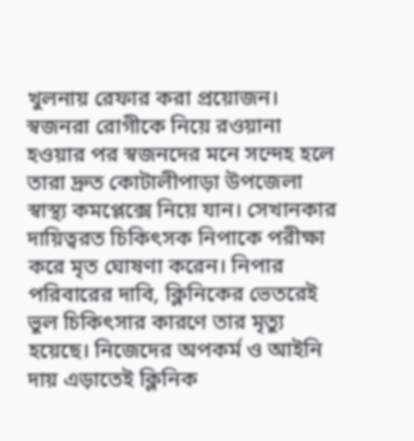খুলনায় রেফার করা প্রয়োজন। স্বজনরা রোগীকে নিয়ে রওয়ানা হওয়ার পর স্বজনদের মনে সন্দেহ হলে তারা দ্রুত কোটালীপাড়া উপজেলা স্বাস্থ্য কমপ্লেক্সে নিয়ে যান। সেখানকার দায়িত্বরত চিকিৎসক নিপাকে পরীক্ষা করে মৃত ঘোষণা করেন। নিপার পরিবারের দাবি, ক্লিনিকের ভেতরেই ভুল চিকিৎসার কারণে তার মৃত্যু হয়েছে। নিজেদের অপকর্ম ও আইনি দায় এড়াতেই ক্লিনিক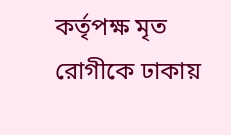কর্তৃপক্ষ মৃত রোগীকে ঢাকায়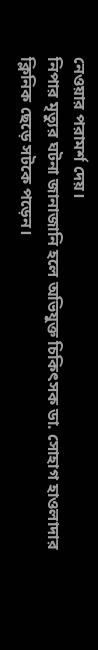নেওয়ার পরামর্শ দেয়।
নিপার মৃত্যুর ঘটনা জানাজানি হলে অভিযুক্ত চিকিৎসক ডা. সোহাগ হাওলাদার ক্লিনিক ছেড়ে সটকে পড়েন।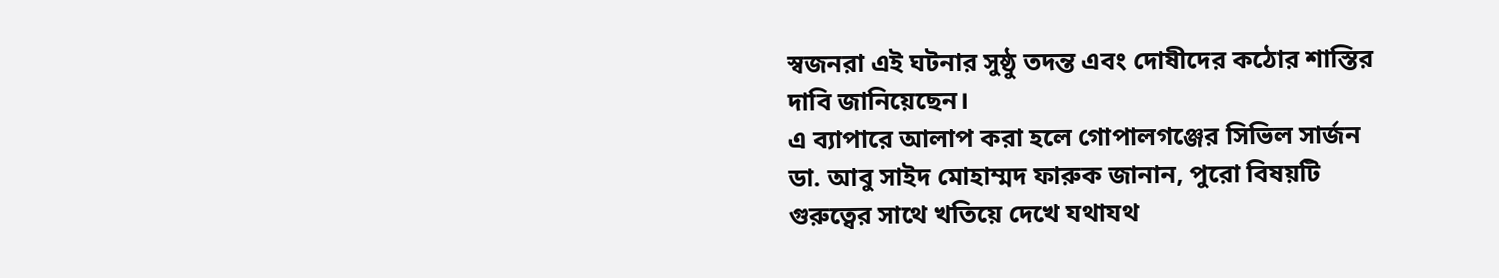স্বজনরা এই ঘটনার সুষ্ঠু তদন্ত এবং দোষীদের কঠোর শাস্তির দাবি জানিয়েছেন।
এ ব্যাপারে আলাপ করা হলে গোপালগঞ্জের সিভিল সার্জন ডা. আবু সাইদ মোহাম্মদ ফারুক জানান, পুরো বিষয়টি গুরুত্বের সাথে খতিয়ে দেখে যথাযথ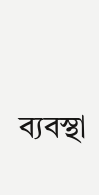ব্যবস্থা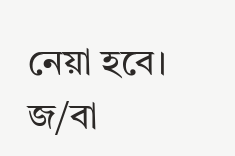নেয়া হবে।
জ/বা